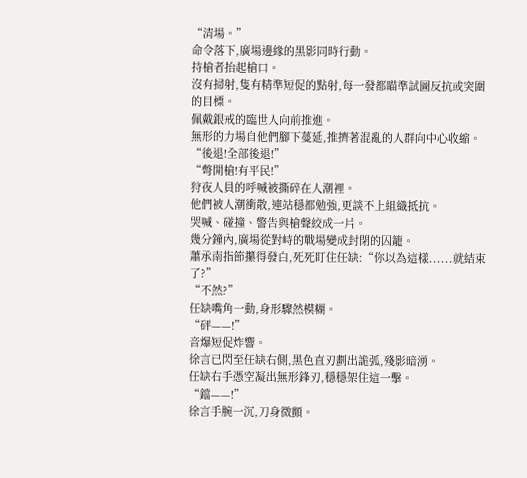“清場。”
命令落下,廣場邊緣的黑影同時行動。
持槍者抬起槍口。
沒有掃射,隻有精準短促的點射,每一發都瞄準試圖反抗或突圍的目標。
佩戴銀戒的臨世人向前推進。
無形的力場自他們腳下蔓延,推擠著混亂的人群向中心收縮。
“後退!全部後退!”
“彆開槍!有平民!”
狩夜人員的呼喊被撕碎在人潮裡。
他們被人潮衝散,連站穩都勉強,更談不上組織抵抗。
哭喊、碰撞、警告與槍聲絞成一片。
幾分鐘內,廣場從對峙的戰場變成封閉的囚籠。
蕭承南指節攥得發白,死死盯住任缺:“你以為這樣......就結束了?”
“不然?”
任缺嘴角一動,身形驟然模糊。
“砰——!”
音爆短促炸響。
徐言已閃至任缺右側,黑色直刃劃出詭弧,殘影暗湧。
任缺右手憑空凝出無形鋒刃,穩穩架住這一擊。
“鐺——!”
徐言手腕一沉,刀身微顫。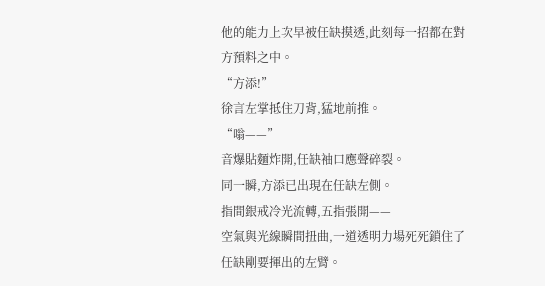他的能力上次早被任缺摸透,此刻每一招都在對方預料之中。
“方添!”
徐言左掌抵住刀背,猛地前推。
“嗡——”
音爆貼麵炸開,任缺袖口應聲碎裂。
同一瞬,方添已出現在任缺左側。
指間銀戒冷光流轉,五指張開——
空氣與光線瞬間扭曲,一道透明力場死死鎖住了任缺剛要揮出的左臂。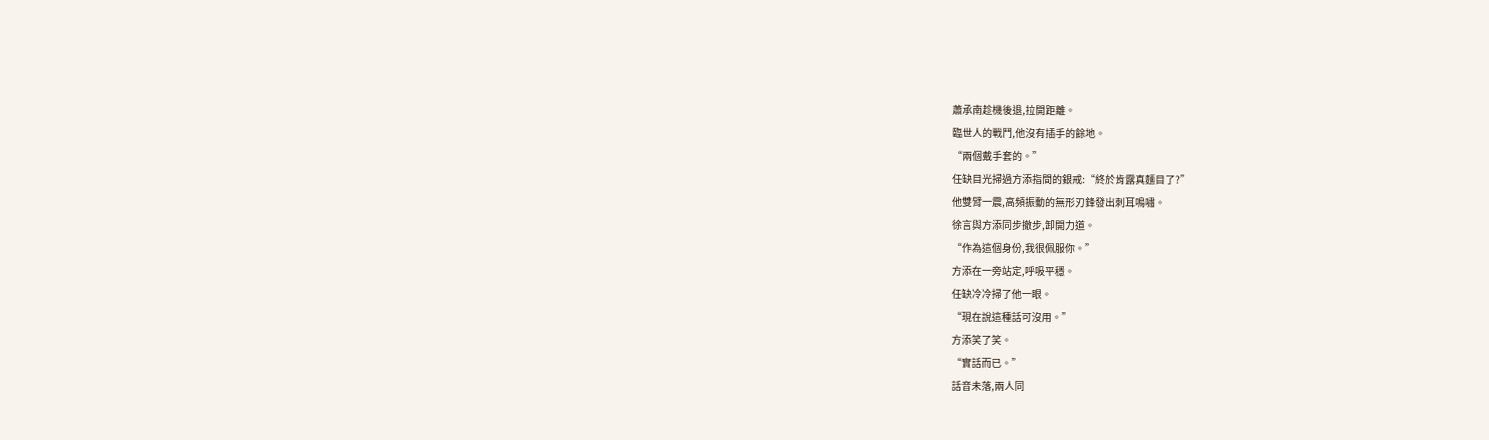蕭承南趁機後退,拉開距離。
臨世人的戰鬥,他沒有插手的餘地。
“兩個戴手套的。”
任缺目光掃過方添指間的銀戒:“終於肯露真麵目了?”
他雙臂一震,高頻振動的無形刃鋒發出刺耳鳴嘯。
徐言與方添同步撤步,卸開力道。
“作為這個身份,我很佩服你。”
方添在一旁站定,呼吸平穩。
任缺冷冷掃了他一眼。
“現在說這種話可沒用。”
方添笑了笑。
“實話而已。”
話音未落,兩人同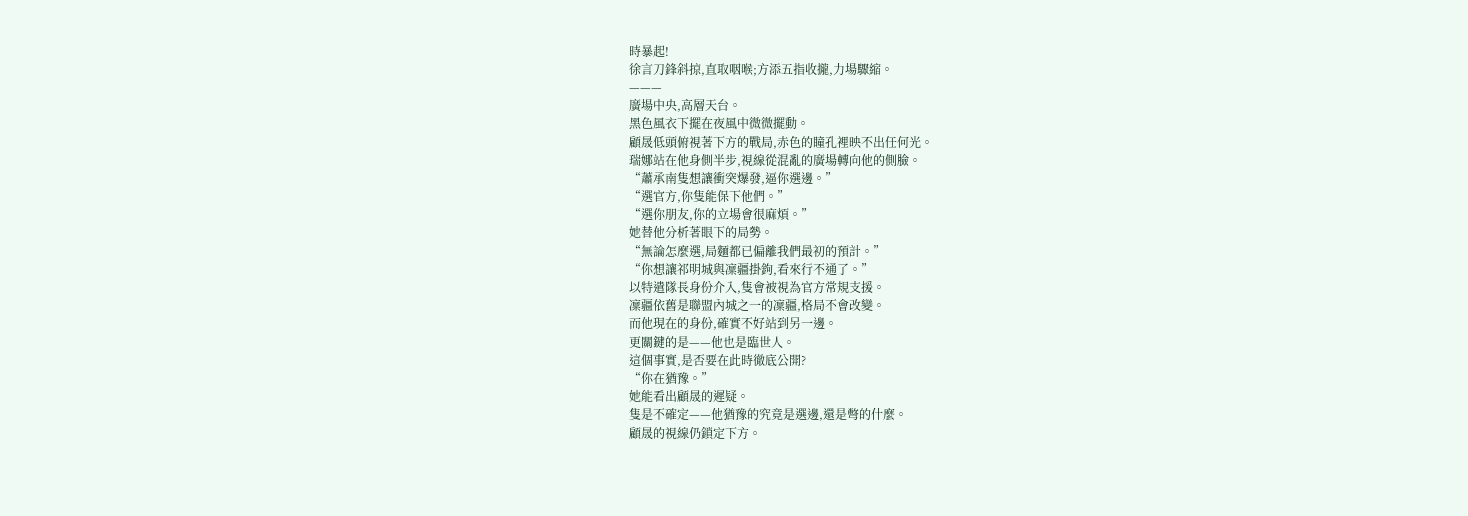時暴起!
徐言刀鋒斜掠,直取咽喉;方添五指收攏,力場驟縮。
———
廣場中央,高層天台。
黑色風衣下擺在夜風中微微擺動。
顧晟低頭俯視著下方的戰局,赤色的瞳孔裡映不出任何光。
瑞娜站在他身側半步,視線從混亂的廣場轉向他的側臉。
“蕭承南隻想讓衝突爆發,逼你選邊。”
“選官方,你隻能保下他們。”
“選你朋友,你的立場會很麻煩。”
她替他分析著眼下的局勢。
“無論怎麼選,局麵都已偏離我們最初的預計。”
“你想讓祁明城與凜疆掛鉤,看來行不通了。”
以特遣隊長身份介入,隻會被視為官方常規支援。
凜疆依舊是聯盟內城之一的凜疆,格局不會改變。
而他現在的身份,確實不好站到另一邊。
更關鍵的是——他也是臨世人。
這個事實,是否要在此時徹底公開?
“你在猶豫。”
她能看出顧晟的遲疑。
隻是不確定——他猶豫的究竟是選邊,還是彆的什麼。
顧晟的視線仍鎖定下方。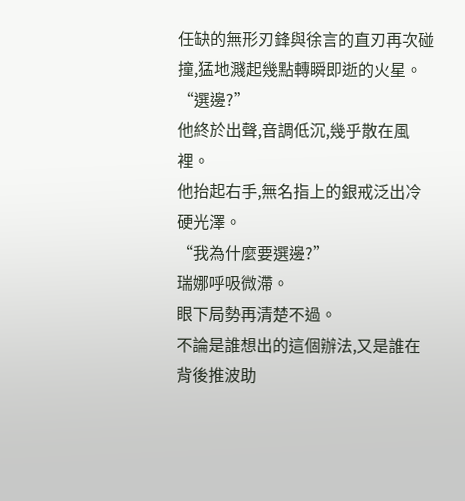任缺的無形刃鋒與徐言的直刃再次碰撞,猛地濺起幾點轉瞬即逝的火星。
“選邊?”
他終於出聲,音調低沉,幾乎散在風裡。
他抬起右手,無名指上的銀戒泛出冷硬光澤。
“我為什麼要選邊?”
瑞娜呼吸微滯。
眼下局勢再清楚不過。
不論是誰想出的這個辦法,又是誰在背後推波助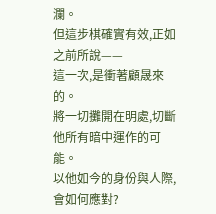瀾。
但這步棋確實有效,正如之前所說——
這一次,是衝著顧晟來的。
將一切攤開在明處,切斷他所有暗中運作的可能。
以他如今的身份與人際,會如何應對?